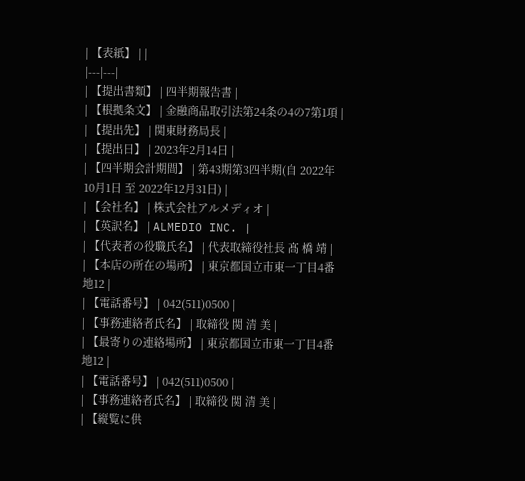| 【表紙】 | |
|---|---|
| 【提出書類】 | 四半期報告書 |
| 【根拠条文】 | 金融商品取引法第24条の4の7第1項 |
| 【提出先】 | 関東財務局長 |
| 【提出日】 | 2023年2月14日 |
| 【四半期会計期間】 | 第43期第3四半期(自 2022年10月1日 至 2022年12月31日) |
| 【会社名】 | 株式会社アルメディオ |
| 【英訳名】 | ALMEDIO INC. |
| 【代表者の役職氏名】 | 代表取締役社長 髙 橋 靖 |
| 【本店の所在の場所】 | 東京都国立市東一丁目4番地12 |
| 【電話番号】 | 042(511)0500 |
| 【事務連絡者氏名】 | 取締役 関 清 美 |
| 【最寄りの連絡場所】 | 東京都国立市東一丁目4番地12 |
| 【電話番号】 | 042(511)0500 |
| 【事務連絡者氏名】 | 取締役 関 清 美 |
| 【縦覧に供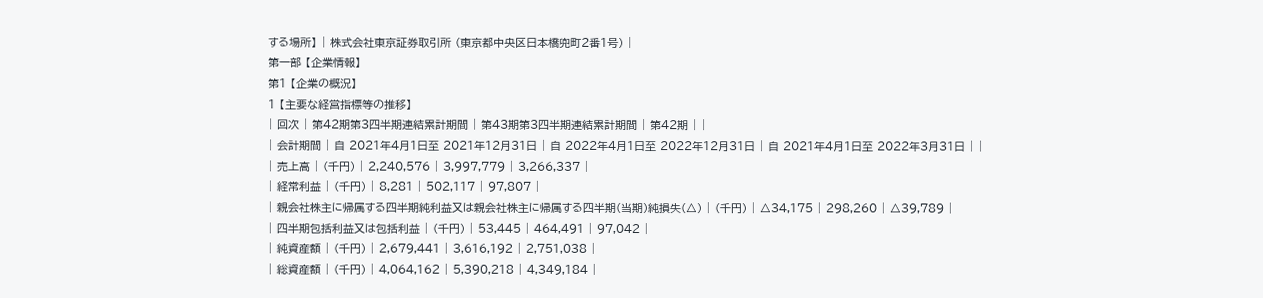する場所】 | 株式会社東京証券取引所 (東京都中央区日本橋兜町2番1号) |
第一部 【企業情報】
第1 【企業の概況】
1 【主要な経営指標等の推移】
| 回次 | 第42期第3四半期連結累計期間 | 第43期第3四半期連結累計期間 | 第42期 | |
| 会計期間 | 自 2021年4月1日至 2021年12月31日 | 自 2022年4月1日至 2022年12月31日 | 自 2021年4月1日至 2022年3月31日 | |
| 売上高 | (千円) | 2,240,576 | 3,997,779 | 3,266,337 |
| 経常利益 | (千円) | 8,281 | 502,117 | 97,807 |
| 親会社株主に帰属する四半期純利益又は親会社株主に帰属する四半期(当期)純損失(△) | (千円) | △34,175 | 298,260 | △39,789 |
| 四半期包括利益又は包括利益 | (千円) | 53,445 | 464,491 | 97,042 |
| 純資産額 | (千円) | 2,679,441 | 3,616,192 | 2,751,038 |
| 総資産額 | (千円) | 4,064,162 | 5,390,218 | 4,349,184 |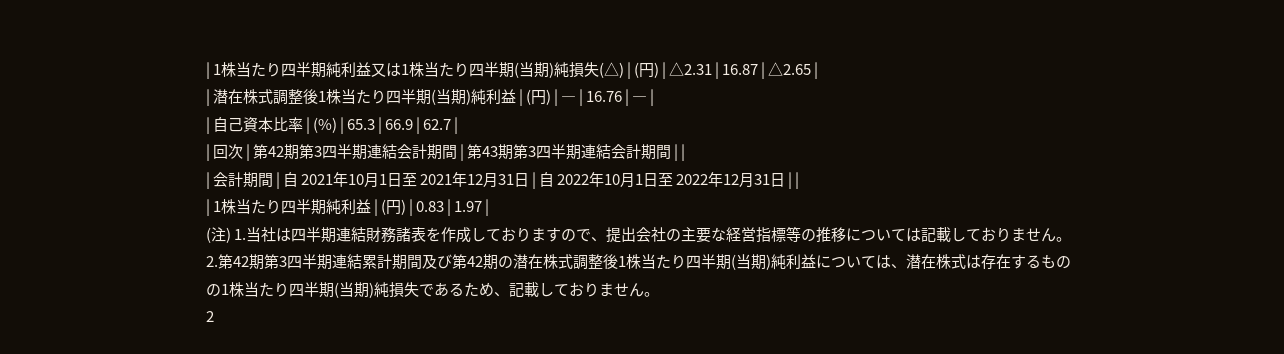| 1株当たり四半期純利益又は1株当たり四半期(当期)純損失(△) | (円) | △2.31 | 16.87 | △2.65 |
| 潜在株式調整後1株当たり四半期(当期)純利益 | (円) | ― | 16.76 | ― |
| 自己資本比率 | (%) | 65.3 | 66.9 | 62.7 |
| 回次 | 第42期第3四半期連結会計期間 | 第43期第3四半期連結会計期間 | |
| 会計期間 | 自 2021年10月1日至 2021年12月31日 | 自 2022年10月1日至 2022年12月31日 | |
| 1株当たり四半期純利益 | (円) | 0.83 | 1.97 |
(注) 1.当社は四半期連結財務諸表を作成しておりますので、提出会社の主要な経営指標等の推移については記載しておりません。
2.第42期第3四半期連結累計期間及び第42期の潜在株式調整後1株当たり四半期(当期)純利益については、潜在株式は存在するものの1株当たり四半期(当期)純損失であるため、記載しておりません。
2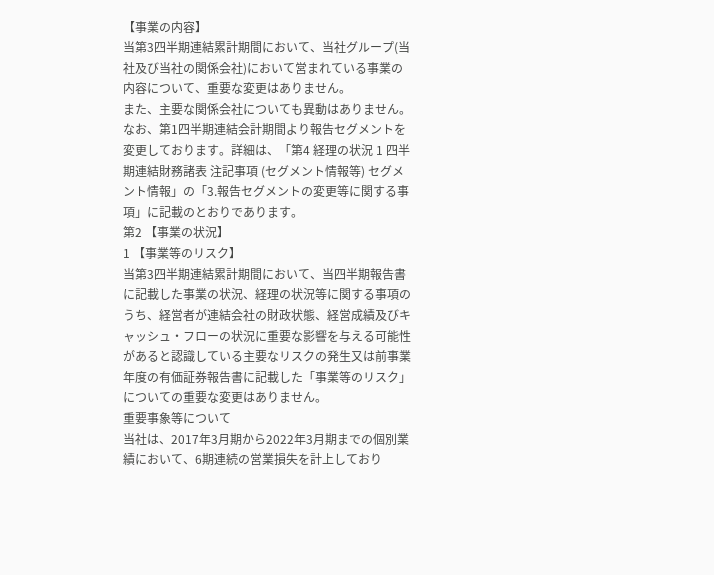【事業の内容】
当第3四半期連結累計期間において、当社グループ(当社及び当社の関係会社)において営まれている事業の内容について、重要な変更はありません。
また、主要な関係会社についても異動はありません。
なお、第1四半期連結会計期間より報告セグメントを変更しております。詳細は、「第4 経理の状況 1 四半期連結財務諸表 注記事項 (セグメント情報等) セグメント情報」の「3.報告セグメントの変更等に関する事項」に記載のとおりであります。
第2 【事業の状況】
1 【事業等のリスク】
当第3四半期連結累計期間において、当四半期報告書に記載した事業の状況、経理の状況等に関する事項のうち、経営者が連結会社の財政状態、経営成績及びキャッシュ・フローの状況に重要な影響を与える可能性があると認識している主要なリスクの発生又は前事業年度の有価証券報告書に記載した「事業等のリスク」についての重要な変更はありません。
重要事象等について
当社は、2017年3月期から2022年3月期までの個別業績において、6期連続の営業損失を計上しており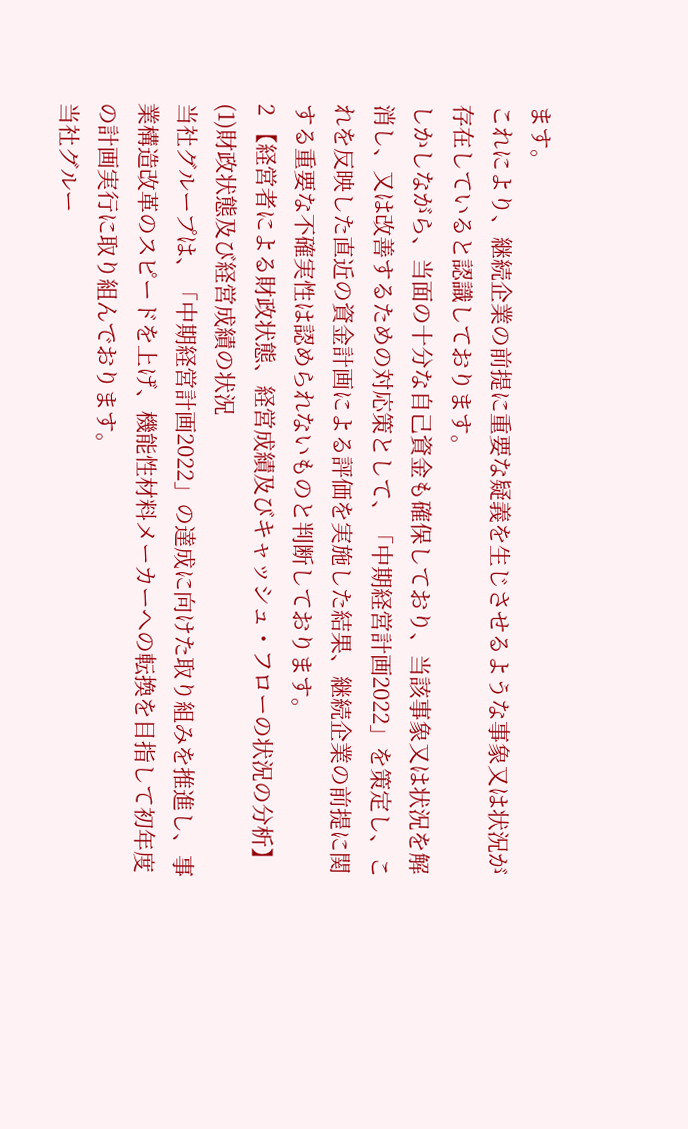ます。
これにより、継続企業の前提に重要な疑義を生じさせるような事象又は状況が存在していると認識しております。
しかしながら、当面の十分な自己資金も確保しており、当該事象又は状況を解消し、又は改善するための対応策として、「中期経営計画2022」を策定し、これを反映した直近の資金計画による評価を実施した結果、継続企業の前提に関する重要な不確実性は認められないものと判断しております。
2 【経営者による財政状態、経営成績及びキャッシュ・フローの状況の分析】
(1)財政状態及び経営成績の状況
当社グループは、「中期経営計画2022」の達成に向けた取り組みを推進し、事業構造改革のスピードを上げ、機能性材料メーカーへの転換を目指して初年度の計画実行に取り組んでおります。
当社グルー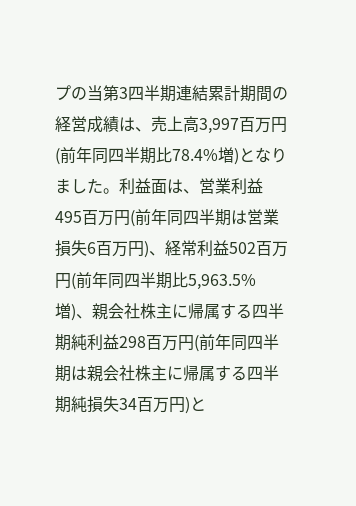プの当第3四半期連結累計期間の経営成績は、売上高3,997百万円(前年同四半期比78.4%増)となりました。利益面は、営業利益495百万円(前年同四半期は営業損失6百万円)、経常利益502百万円(前年同四半期比5,963.5%増)、親会社株主に帰属する四半期純利益298百万円(前年同四半期は親会社株主に帰属する四半期純損失34百万円)と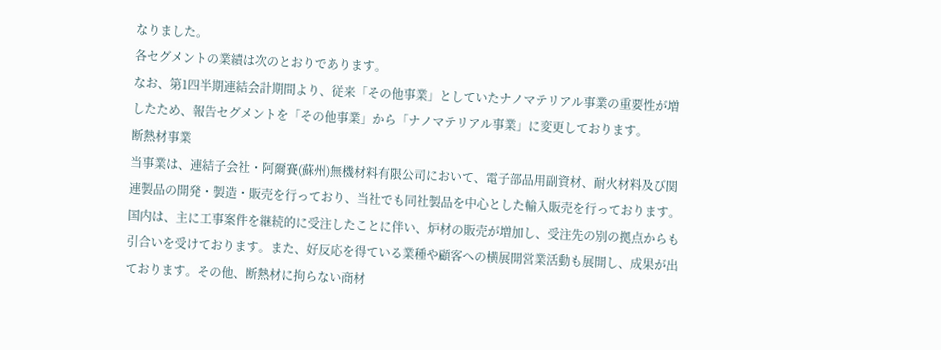なりました。
各セグメントの業績は次のとおりであります。
なお、第1四半期連結会計期間より、従来「その他事業」としていたナノマテリアル事業の重要性が増したため、報告セグメントを「その他事業」から「ナノマテリアル事業」に変更しております。
断熱材事業
当事業は、連結子会社・阿爾賽(蘇州)無機材料有限公司において、電子部品用副資材、耐火材料及び関連製品の開発・製造・販売を行っており、当社でも同社製品を中心とした輸入販売を行っております。
国内は、主に工事案件を継続的に受注したことに伴い、炉材の販売が増加し、受注先の別の拠点からも引合いを受けております。また、好反応を得ている業種や顧客への横展開営業活動も展開し、成果が出ております。その他、断熱材に拘らない商材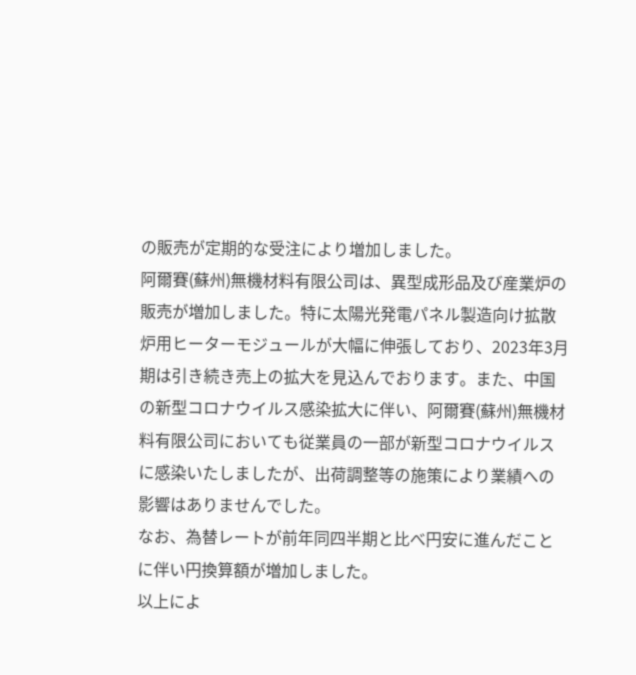の販売が定期的な受注により増加しました。
阿爾賽(蘇州)無機材料有限公司は、異型成形品及び産業炉の販売が増加しました。特に太陽光発電パネル製造向け拡散炉用ヒーターモジュールが大幅に伸張しており、2023年3月期は引き続き売上の拡大を見込んでおります。また、中国の新型コロナウイルス感染拡大に伴い、阿爾賽(蘇州)無機材料有限公司においても従業員の一部が新型コロナウイルスに感染いたしましたが、出荷調整等の施策により業績への影響はありませんでした。
なお、為替レートが前年同四半期と比べ円安に進んだことに伴い円換算額が増加しました。
以上によ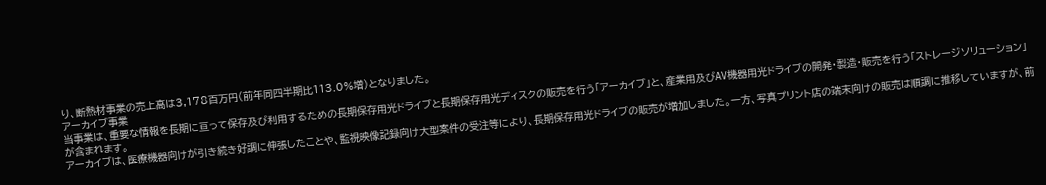り、断熱材事業の売上高は3,178百万円(前年同四半期比113.0%増)となりました。
アーカイブ事業
当事業は、重要な情報を長期に亘って保存及び利用するための長期保存用光ドライブと長期保存用光ディスクの販売を行う「アーカイブ」と、産業用及びAV機器用光ドライブの開発・製造・販売を行う「ストレージソリューション」が含まれます。
アーカイブは、医療機器向けが引き続き好調に伸張したことや、監視映像記録向け大型案件の受注等により、長期保存用光ドライブの販売が増加しました。一方、写真プリント店の端末向けの販売は順調に推移していますが、前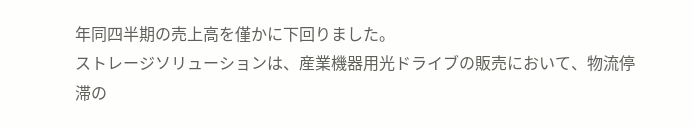年同四半期の売上高を僅かに下回りました。
ストレージソリューションは、産業機器用光ドライブの販売において、物流停滞の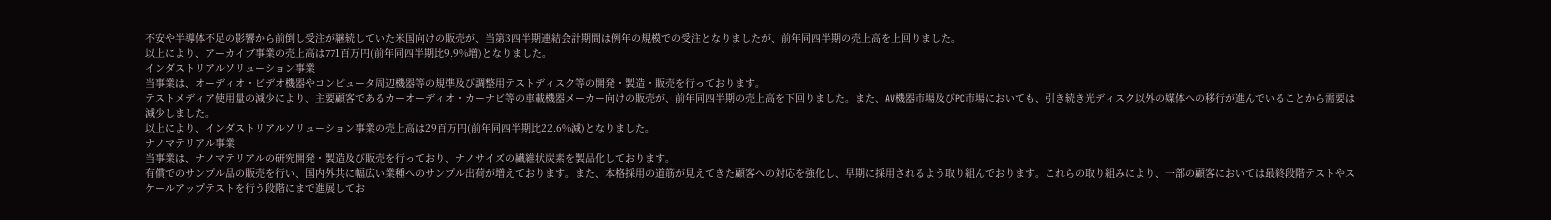不安や半導体不足の影響から前倒し受注が継続していた米国向けの販売が、当第3四半期連結会計期間は例年の規模での受注となりましたが、前年同四半期の売上高を上回りました。
以上により、アーカイブ事業の売上高は771百万円(前年同四半期比9.9%増)となりました。
インダストリアルソリューション事業
当事業は、オーディオ・ビデオ機器やコンピュータ周辺機器等の規準及び調整用テストディスク等の開発・製造・販売を行っております。
テストメディア使用量の減少により、主要顧客であるカーオーディオ・カーナビ等の車載機器メーカー向けの販売が、前年同四半期の売上高を下回りました。また、AV機器市場及びPC市場においても、引き続き光ディスク以外の媒体への移行が進んでいることから需要は減少しました。
以上により、インダストリアルソリューション事業の売上高は29百万円(前年同四半期比22.6%減)となりました。
ナノマテリアル事業
当事業は、ナノマテリアルの研究開発・製造及び販売を行っており、ナノサイズの繊維状炭素を製品化しております。
有償でのサンプル品の販売を行い、国内外共に幅広い業種へのサンプル出荷が増えております。また、本格採用の道筋が見えてきた顧客への対応を強化し、早期に採用されるよう取り組んでおります。これらの取り組みにより、一部の顧客においては最終段階テストやスケールアップテストを行う段階にまで進展してお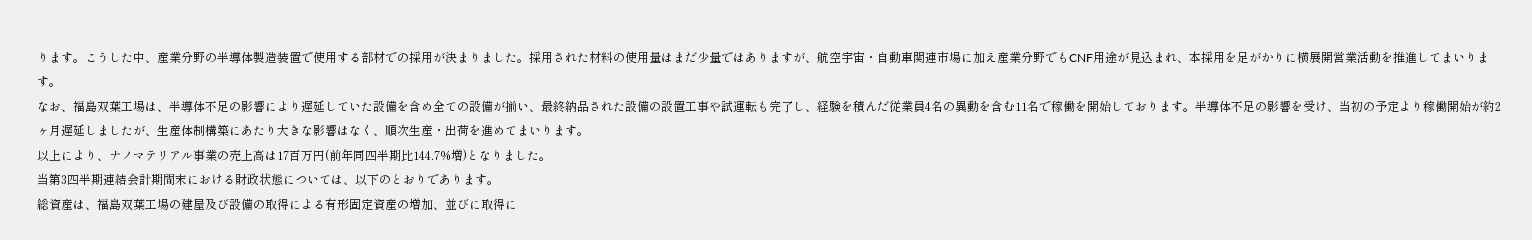ります。こうした中、産業分野の半導体製造装置で使用する部材での採用が決まりました。採用された材料の使用量はまだ少量ではありますが、航空宇宙・自動車関連市場に加え産業分野でもCNF用途が見込まれ、本採用を足がかりに横展開営業活動を推進してまいります。
なお、福島双葉工場は、半導体不足の影響により遅延していた設備を含め全ての設備が揃い、最終納品された設備の設置工事や試運転も完了し、経験を積んだ従業員4名の異動を含む11名で稼働を開始しております。半導体不足の影響を受け、当初の予定より稼働開始が約2ヶ月遅延しましたが、生産体制構築にあたり大きな影響はなく、順次生産・出荷を進めてまいります。
以上により、ナノマテリアル事業の売上高は17百万円(前年同四半期比144.7%増)となりました。
当第3四半期連結会計期間末における財政状態については、以下のとおりであります。
総資産は、福島双葉工場の建屋及び設備の取得による有形固定資産の増加、並びに取得に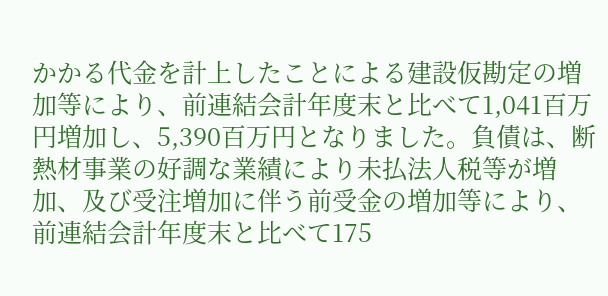かかる代金を計上したことによる建設仮勘定の増加等により、前連結会計年度末と比べて1,041百万円増加し、5,390百万円となりました。負債は、断熱材事業の好調な業績により未払法人税等が増加、及び受注増加に伴う前受金の増加等により、前連結会計年度末と比べて175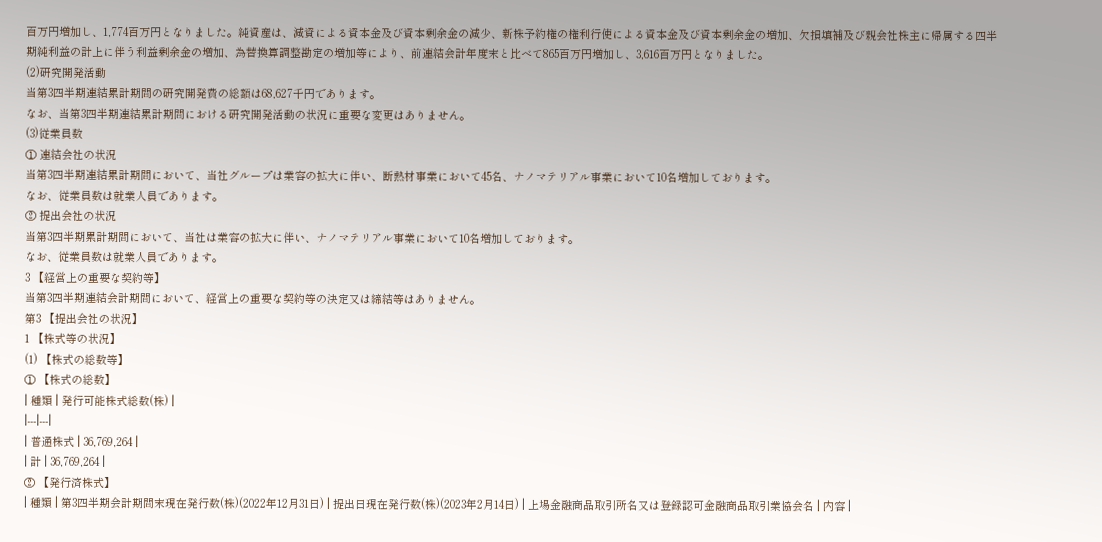百万円増加し、1,774百万円となりました。純資産は、減資による資本金及び資本剰余金の減少、新株予約権の権利行使による資本金及び資本剰余金の増加、欠損填補及び親会社株主に帰属する四半期純利益の計上に伴う利益剰余金の増加、為替換算調整勘定の増加等により、前連結会計年度末と比べて865百万円増加し、3,616百万円となりました。
(2)研究開発活動
当第3四半期連結累計期間の研究開発費の総額は68,627千円であります。
なお、当第3四半期連結累計期間における研究開発活動の状況に重要な変更はありません。
(3)従業員数
① 連結会社の状況
当第3四半期連結累計期間において、当社グループは業容の拡大に伴い、断熱材事業において45名、ナノマテリアル事業において10名増加しております。
なお、従業員数は就業人員であります。
② 提出会社の状況
当第3四半期累計期間において、当社は業容の拡大に伴い、ナノマテリアル事業において10名増加しております。
なお、従業員数は就業人員であります。
3 【経営上の重要な契約等】
当第3四半期連結会計期間において、経営上の重要な契約等の決定又は締結等はありません。
第3 【提出会社の状況】
1 【株式等の状況】
(1) 【株式の総数等】
① 【株式の総数】
| 種類 | 発行可能株式総数(株) |
|---|---|
| 普通株式 | 36,769,264 |
| 計 | 36,769,264 |
② 【発行済株式】
| 種類 | 第3四半期会計期間末現在発行数(株)(2022年12月31日) | 提出日現在発行数(株)(2023年2月14日) | 上場金融商品取引所名又は登録認可金融商品取引業協会名 | 内容 |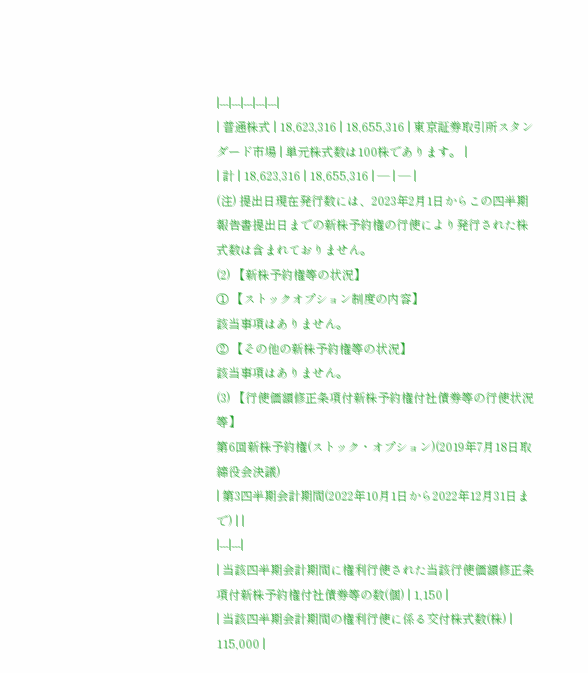|---|---|---|---|---|
| 普通株式 | 18,623,316 | 18,655,316 | 東京証券取引所スタンダード市場 | 単元株式数は100株であります。 |
| 計 | 18,623,316 | 18,655,316 | ― | ― |
(注) 提出日現在発行数には、2023年2月1日からこの四半期報告書提出日までの新株予約権の行使により発行された株式数は含まれておりません。
(2) 【新株予約権等の状況】
① 【ストックオプション制度の内容】
該当事項はありません。
② 【その他の新株予約権等の状況】
該当事項はありません。
(3) 【行使価額修正条項付新株予約権付社債券等の行使状況等】
第6回新株予約権(ストック・オプション)(2019年7月18日取締役会決議)
| 第3四半期会計期間(2022年10月1日から2022年12月31日まで) | |
|---|---|
| 当該四半期会計期間に権利行使された当該行使価額修正条項付新株予約権付社債券等の数(個) | 1,150 |
| 当該四半期会計期間の権利行使に係る交付株式数(株) | 115,000 |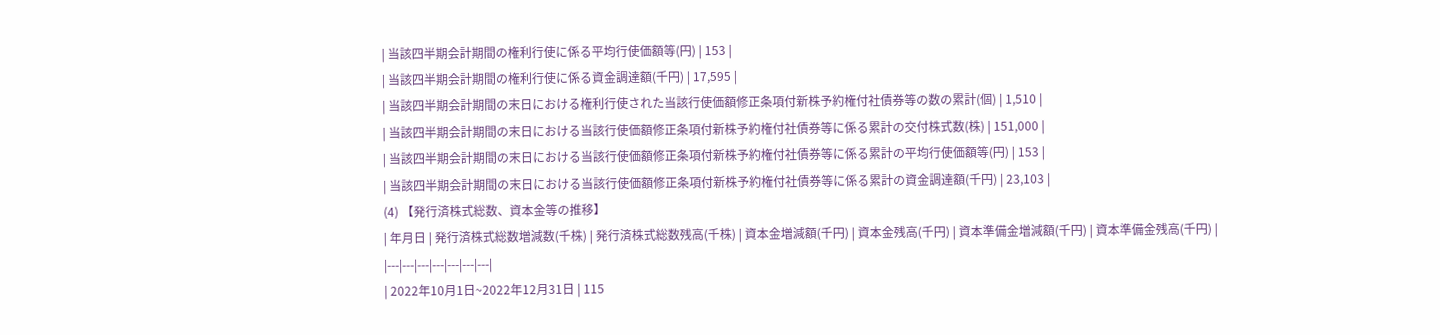| 当該四半期会計期間の権利行使に係る平均行使価額等(円) | 153 |
| 当該四半期会計期間の権利行使に係る資金調達額(千円) | 17,595 |
| 当該四半期会計期間の末日における権利行使された当該行使価額修正条項付新株予約権付社債券等の数の累計(個) | 1,510 |
| 当該四半期会計期間の末日における当該行使価額修正条項付新株予約権付社債券等に係る累計の交付株式数(株) | 151,000 |
| 当該四半期会計期間の末日における当該行使価額修正条項付新株予約権付社債券等に係る累計の平均行使価額等(円) | 153 |
| 当該四半期会計期間の末日における当該行使価額修正条項付新株予約権付社債券等に係る累計の資金調達額(千円) | 23,103 |
(4) 【発行済株式総数、資本金等の推移】
| 年月日 | 発行済株式総数増減数(千株) | 発行済株式総数残高(千株) | 資本金増減額(千円) | 資本金残高(千円) | 資本準備金増減額(千円) | 資本準備金残高(千円) |
|---|---|---|---|---|---|---|
| 2022年10月1日~2022年12月31日 | 115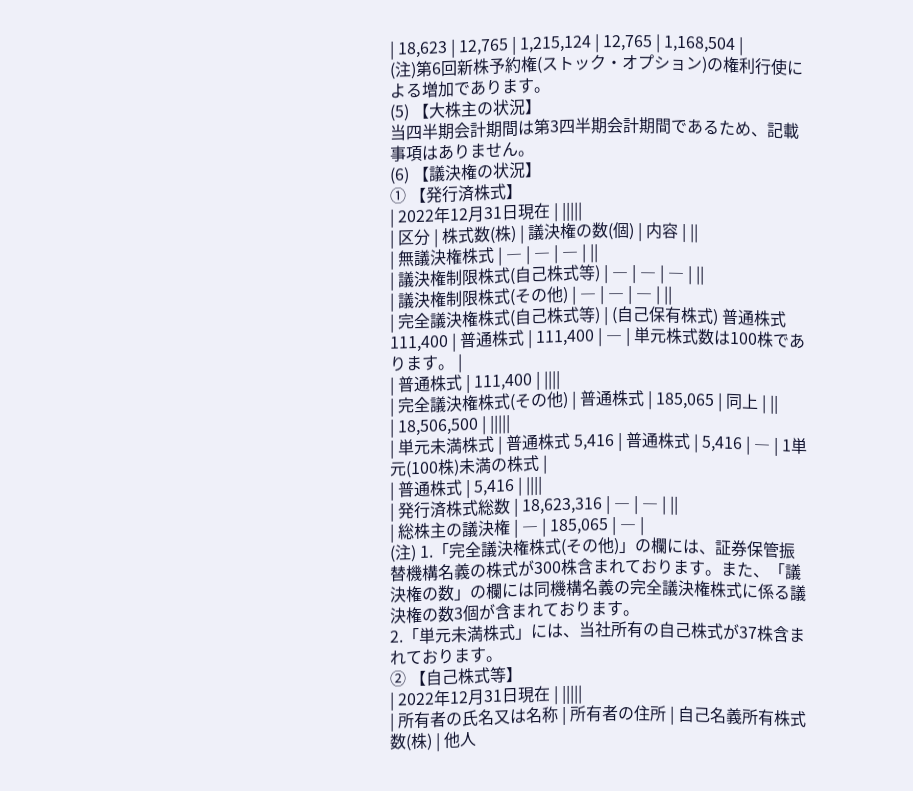| 18,623 | 12,765 | 1,215,124 | 12,765 | 1,168,504 |
(注)第6回新株予約権(ストック・オプション)の権利行使による増加であります。
(5) 【大株主の状況】
当四半期会計期間は第3四半期会計期間であるため、記載事項はありません。
(6) 【議決権の状況】
① 【発行済株式】
| 2022年12月31日現在 | |||||
| 区分 | 株式数(株) | 議決権の数(個) | 内容 | ||
| 無議決権株式 | ― | ― | ― | ||
| 議決権制限株式(自己株式等) | ― | ― | ― | ||
| 議決権制限株式(その他) | ― | ― | ― | ||
| 完全議決権株式(自己株式等) | (自己保有株式) 普通株式 111,400 | 普通株式 | 111,400 | ― | 単元株式数は100株であります。 |
| 普通株式 | 111,400 | ||||
| 完全議決権株式(その他) | 普通株式 | 185,065 | 同上 | ||
| 18,506,500 | |||||
| 単元未満株式 | 普通株式 5,416 | 普通株式 | 5,416 | ― | 1単元(100株)未満の株式 |
| 普通株式 | 5,416 | ||||
| 発行済株式総数 | 18,623,316 | ― | ― | ||
| 総株主の議決権 | ― | 185,065 | ― |
(注) 1.「完全議決権株式(その他)」の欄には、証券保管振替機構名義の株式が300株含まれております。また、「議決権の数」の欄には同機構名義の完全議決権株式に係る議決権の数3個が含まれております。
2.「単元未満株式」には、当社所有の自己株式が37株含まれております。
② 【自己株式等】
| 2022年12月31日現在 | |||||
| 所有者の氏名又は名称 | 所有者の住所 | 自己名義所有株式数(株) | 他人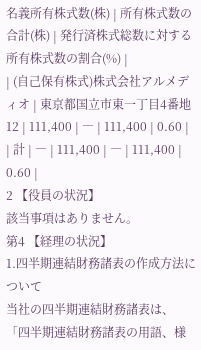名義所有株式数(株) | 所有株式数の合計(株) | 発行済株式総数に対する所有株式数の割合(%) |
| (自己保有株式)株式会社アルメディオ | 東京都国立市東一丁目4番地12 | 111,400 | ― | 111,400 | 0.60 |
| 計 | ― | 111,400 | ― | 111,400 | 0.60 |
2 【役員の状況】
該当事項はありません。
第4 【経理の状況】
1.四半期連結財務諸表の作成方法について
当社の四半期連結財務諸表は、「四半期連結財務諸表の用語、様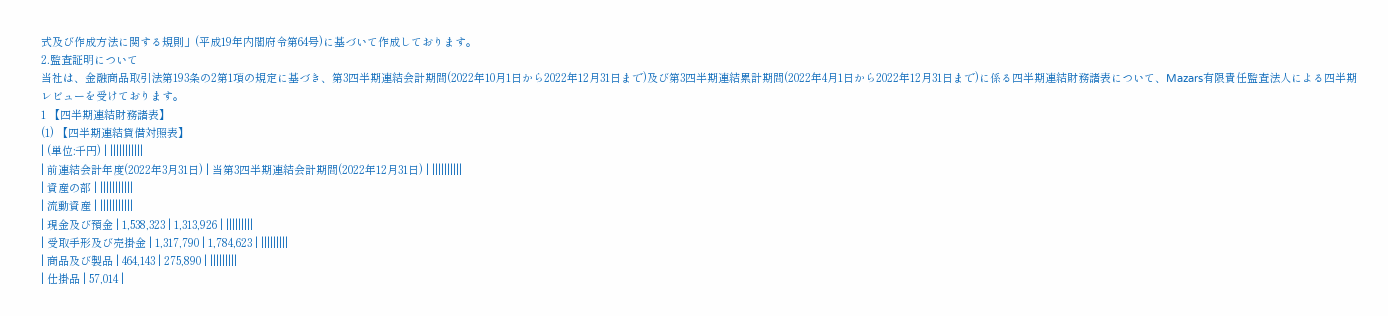式及び作成方法に関する規則」(平成19年内閣府令第64号)に基づいて作成しております。
2.監査証明について
当社は、金融商品取引法第193条の2第1項の規定に基づき、第3四半期連結会計期間(2022年10月1日から2022年12月31日まで)及び第3四半期連結累計期間(2022年4月1日から2022年12月31日まで)に係る四半期連結財務諸表について、Mazars有限責任監査法人による四半期レビューを受けております。
1 【四半期連結財務諸表】
(1) 【四半期連結貸借対照表】
| (単位:千円) | |||||||||||
| 前連結会計年度(2022年3月31日) | 当第3四半期連結会計期間(2022年12月31日) | ||||||||||
| 資産の部 | |||||||||||
| 流動資産 | |||||||||||
| 現金及び預金 | 1,538,323 | 1,313,926 | |||||||||
| 受取手形及び売掛金 | 1,317,790 | 1,784,623 | |||||||||
| 商品及び製品 | 464,143 | 275,890 | |||||||||
| 仕掛品 | 57,014 |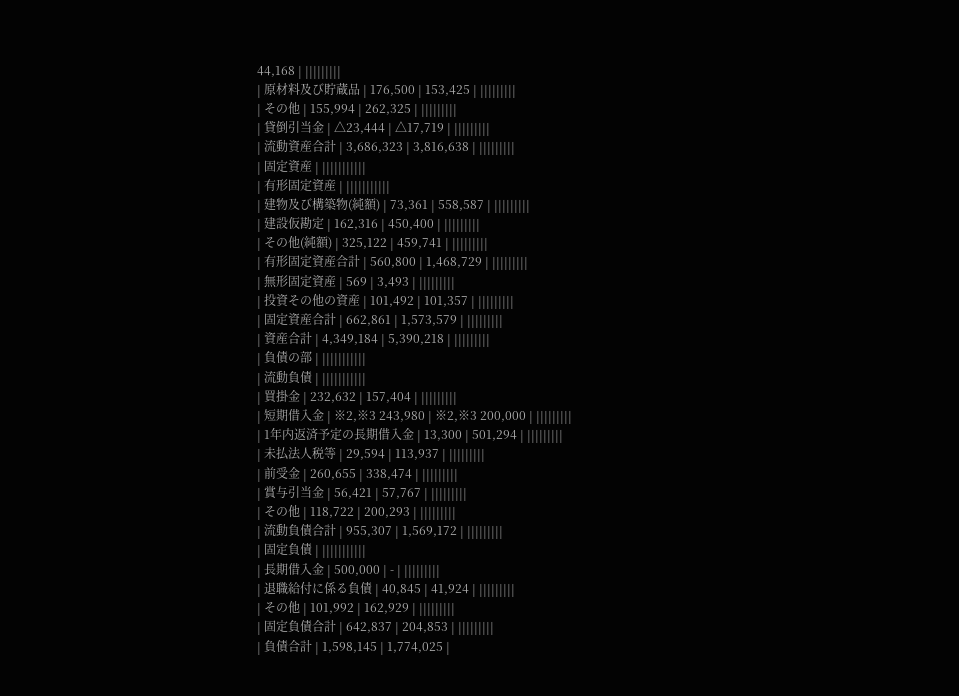44,168 | |||||||||
| 原材料及び貯蔵品 | 176,500 | 153,425 | |||||||||
| その他 | 155,994 | 262,325 | |||||||||
| 貸倒引当金 | △23,444 | △17,719 | |||||||||
| 流動資産合計 | 3,686,323 | 3,816,638 | |||||||||
| 固定資産 | |||||||||||
| 有形固定資産 | |||||||||||
| 建物及び構築物(純額) | 73,361 | 558,587 | |||||||||
| 建設仮勘定 | 162,316 | 450,400 | |||||||||
| その他(純額) | 325,122 | 459,741 | |||||||||
| 有形固定資産合計 | 560,800 | 1,468,729 | |||||||||
| 無形固定資産 | 569 | 3,493 | |||||||||
| 投資その他の資産 | 101,492 | 101,357 | |||||||||
| 固定資産合計 | 662,861 | 1,573,579 | |||||||||
| 資産合計 | 4,349,184 | 5,390,218 | |||||||||
| 負債の部 | |||||||||||
| 流動負債 | |||||||||||
| 買掛金 | 232,632 | 157,404 | |||||||||
| 短期借入金 | ※2,※3 243,980 | ※2,※3 200,000 | |||||||||
| 1年内返済予定の長期借入金 | 13,300 | 501,294 | |||||||||
| 未払法人税等 | 29,594 | 113,937 | |||||||||
| 前受金 | 260,655 | 338,474 | |||||||||
| 賞与引当金 | 56,421 | 57,767 | |||||||||
| その他 | 118,722 | 200,293 | |||||||||
| 流動負債合計 | 955,307 | 1,569,172 | |||||||||
| 固定負債 | |||||||||||
| 長期借入金 | 500,000 | - | |||||||||
| 退職給付に係る負債 | 40,845 | 41,924 | |||||||||
| その他 | 101,992 | 162,929 | |||||||||
| 固定負債合計 | 642,837 | 204,853 | |||||||||
| 負債合計 | 1,598,145 | 1,774,025 |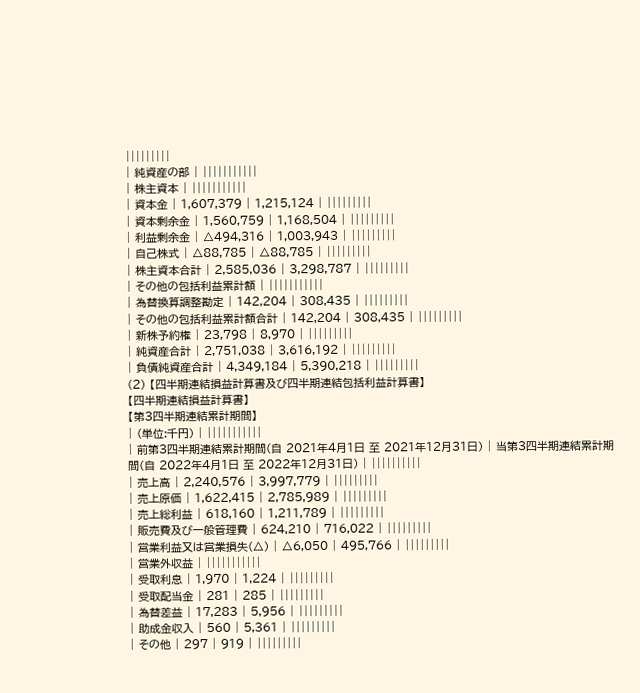|||||||||
| 純資産の部 | |||||||||||
| 株主資本 | |||||||||||
| 資本金 | 1,607,379 | 1,215,124 | |||||||||
| 資本剰余金 | 1,560,759 | 1,168,504 | |||||||||
| 利益剰余金 | △494,316 | 1,003,943 | |||||||||
| 自己株式 | △88,785 | △88,785 | |||||||||
| 株主資本合計 | 2,585,036 | 3,298,787 | |||||||||
| その他の包括利益累計額 | |||||||||||
| 為替換算調整勘定 | 142,204 | 308,435 | |||||||||
| その他の包括利益累計額合計 | 142,204 | 308,435 | |||||||||
| 新株予約権 | 23,798 | 8,970 | |||||||||
| 純資産合計 | 2,751,038 | 3,616,192 | |||||||||
| 負債純資産合計 | 4,349,184 | 5,390,218 | |||||||||
(2) 【四半期連結損益計算書及び四半期連結包括利益計算書】
【四半期連結損益計算書】
【第3四半期連結累計期間】
| (単位:千円) | |||||||||||
| 前第3四半期連結累計期間(自 2021年4月1日 至 2021年12月31日) | 当第3四半期連結累計期間(自 2022年4月1日 至 2022年12月31日) | ||||||||||
| 売上高 | 2,240,576 | 3,997,779 | |||||||||
| 売上原価 | 1,622,415 | 2,785,989 | |||||||||
| 売上総利益 | 618,160 | 1,211,789 | |||||||||
| 販売費及び一般管理費 | 624,210 | 716,022 | |||||||||
| 営業利益又は営業損失(△) | △6,050 | 495,766 | |||||||||
| 営業外収益 | |||||||||||
| 受取利息 | 1,970 | 1,224 | |||||||||
| 受取配当金 | 281 | 285 | |||||||||
| 為替差益 | 17,283 | 5,956 | |||||||||
| 助成金収入 | 560 | 5,361 | |||||||||
| その他 | 297 | 919 | |||||||||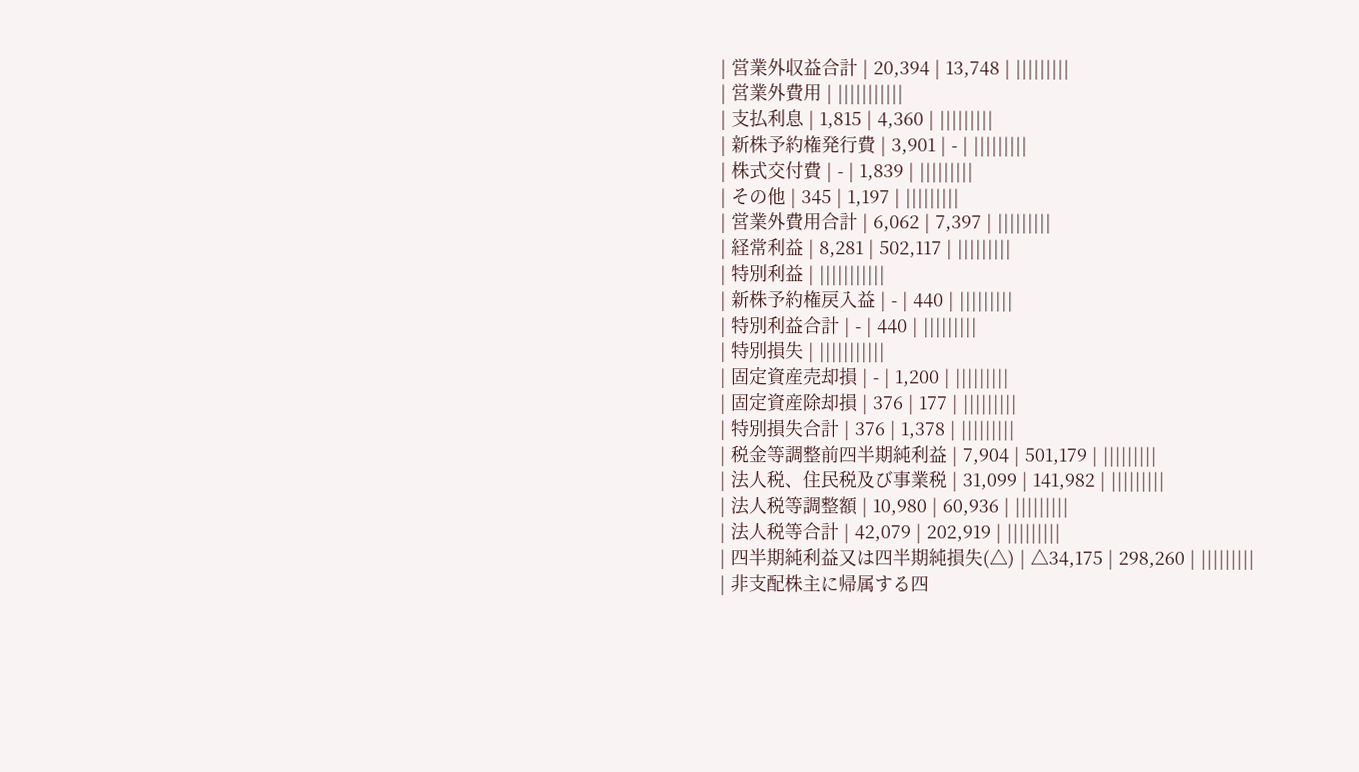| 営業外収益合計 | 20,394 | 13,748 | |||||||||
| 営業外費用 | |||||||||||
| 支払利息 | 1,815 | 4,360 | |||||||||
| 新株予約権発行費 | 3,901 | - | |||||||||
| 株式交付費 | - | 1,839 | |||||||||
| その他 | 345 | 1,197 | |||||||||
| 営業外費用合計 | 6,062 | 7,397 | |||||||||
| 経常利益 | 8,281 | 502,117 | |||||||||
| 特別利益 | |||||||||||
| 新株予約権戻入益 | - | 440 | |||||||||
| 特別利益合計 | - | 440 | |||||||||
| 特別損失 | |||||||||||
| 固定資産売却損 | - | 1,200 | |||||||||
| 固定資産除却損 | 376 | 177 | |||||||||
| 特別損失合計 | 376 | 1,378 | |||||||||
| 税金等調整前四半期純利益 | 7,904 | 501,179 | |||||||||
| 法人税、住民税及び事業税 | 31,099 | 141,982 | |||||||||
| 法人税等調整額 | 10,980 | 60,936 | |||||||||
| 法人税等合計 | 42,079 | 202,919 | |||||||||
| 四半期純利益又は四半期純損失(△) | △34,175 | 298,260 | |||||||||
| 非支配株主に帰属する四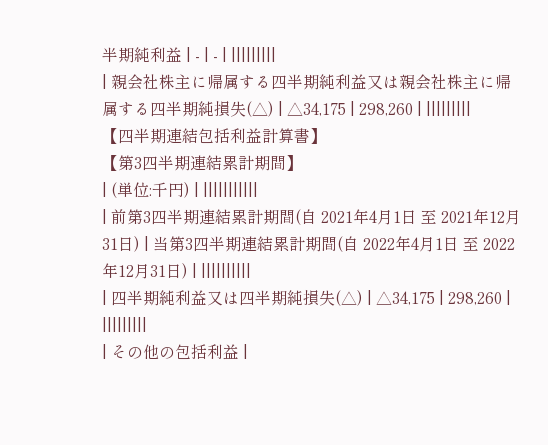半期純利益 | - | - | |||||||||
| 親会社株主に帰属する四半期純利益又は親会社株主に帰属する四半期純損失(△) | △34,175 | 298,260 | |||||||||
【四半期連結包括利益計算書】
【第3四半期連結累計期間】
| (単位:千円) | |||||||||||
| 前第3四半期連結累計期間(自 2021年4月1日 至 2021年12月31日) | 当第3四半期連結累計期間(自 2022年4月1日 至 2022年12月31日) | ||||||||||
| 四半期純利益又は四半期純損失(△) | △34,175 | 298,260 | |||||||||
| その他の包括利益 |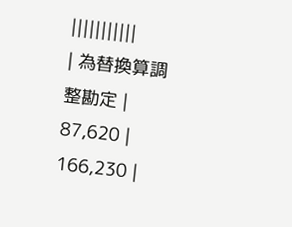|||||||||||
| 為替換算調整勘定 | 87,620 | 166,230 |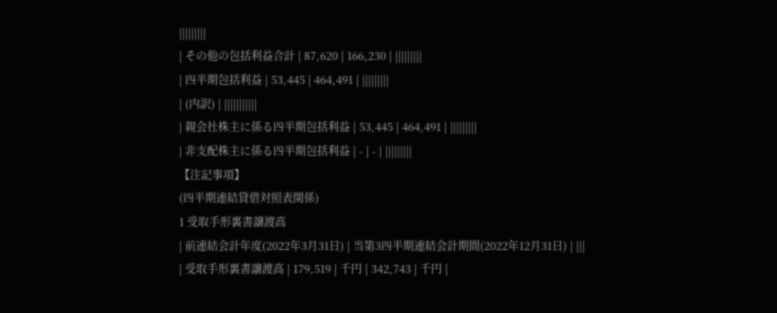|||||||||
| その他の包括利益合計 | 87,620 | 166,230 | |||||||||
| 四半期包括利益 | 53,445 | 464,491 | |||||||||
| (内訳) | |||||||||||
| 親会社株主に係る四半期包括利益 | 53,445 | 464,491 | |||||||||
| 非支配株主に係る四半期包括利益 | - | - | |||||||||
【注記事項】
(四半期連結貸借対照表関係)
1 受取手形裏書譲渡高
| 前連結会計年度(2022年3月31日) | 当第3四半期連結会計期間(2022年12月31日) | |||
| 受取手形裏書譲渡高 | 179,519 | 千円 | 342,743 | 千円 |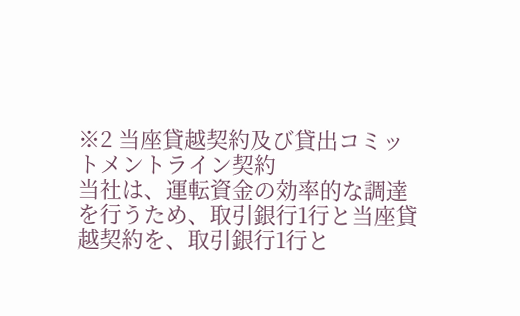※2 当座貸越契約及び貸出コミットメントライン契約
当社は、運転資金の効率的な調達を行うため、取引銀行1行と当座貸越契約を、取引銀行1行と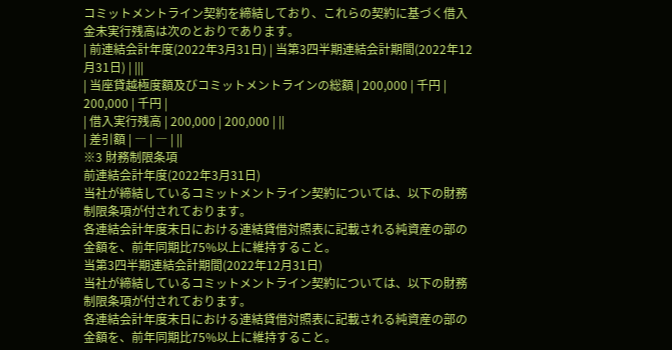コミットメントライン契約を締結しており、これらの契約に基づく借入金未実行残高は次のとおりであります。
| 前連結会計年度(2022年3月31日) | 当第3四半期連結会計期間(2022年12月31日) | |||
| 当座貸越極度額及びコミットメントラインの総額 | 200,000 | 千円 | 200,000 | 千円 |
| 借入実行残高 | 200,000 | 200,000 | ||
| 差引額 | ― | ― | ||
※3 財務制限条項
前連結会計年度(2022年3月31日)
当社が締結しているコミットメントライン契約については、以下の財務制限条項が付されております。
各連結会計年度末日における連結貸借対照表に記載される純資産の部の金額を、前年同期比75%以上に維持すること。
当第3四半期連結会計期間(2022年12月31日)
当社が締結しているコミットメントライン契約については、以下の財務制限条項が付されております。
各連結会計年度末日における連結貸借対照表に記載される純資産の部の金額を、前年同期比75%以上に維持すること。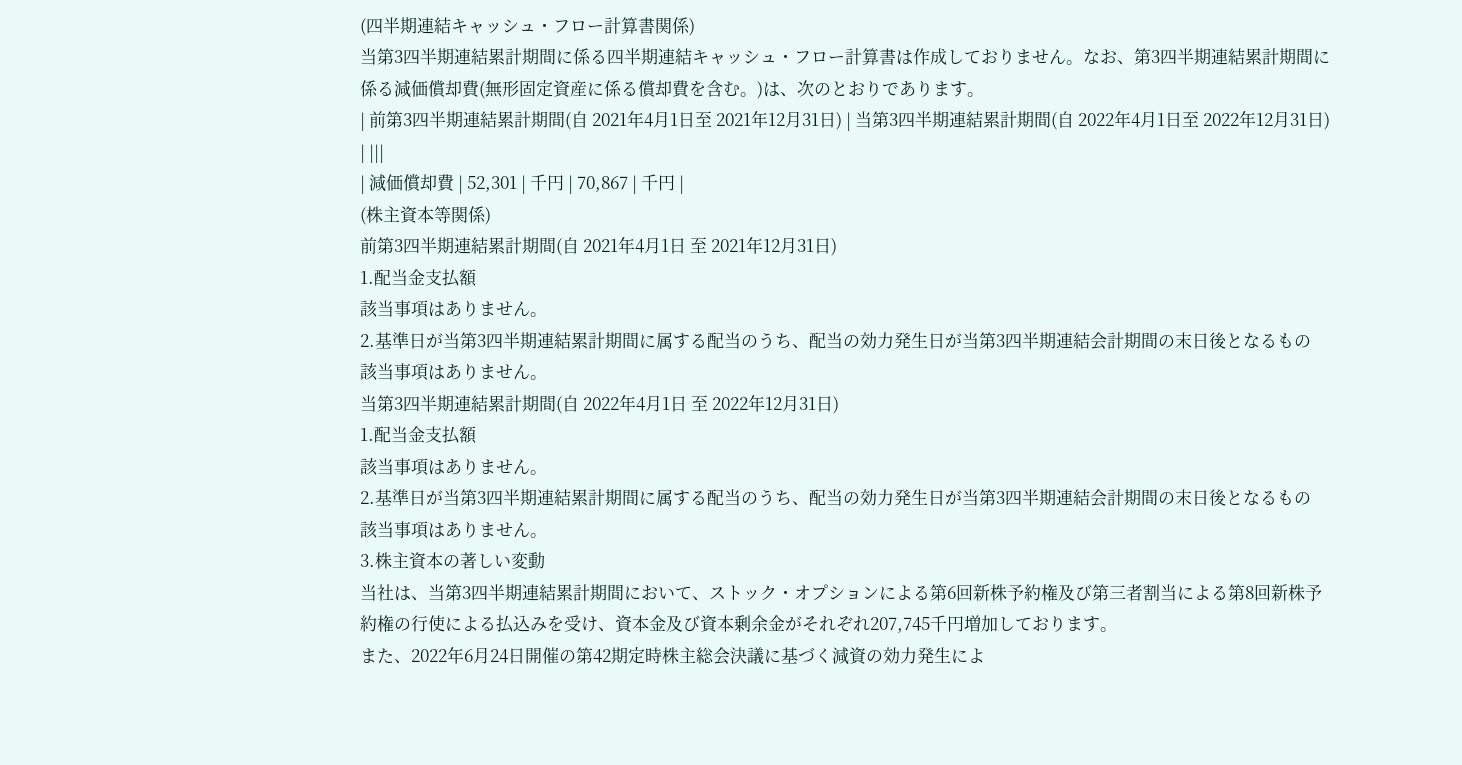(四半期連結キャッシュ・フロー計算書関係)
当第3四半期連結累計期間に係る四半期連結キャッシュ・フロー計算書は作成しておりません。なお、第3四半期連結累計期間に係る減価償却費(無形固定資産に係る償却費を含む。)は、次のとおりであります。
| 前第3四半期連結累計期間(自 2021年4月1日至 2021年12月31日) | 当第3四半期連結累計期間(自 2022年4月1日至 2022年12月31日) | |||
| 減価償却費 | 52,301 | 千円 | 70,867 | 千円 |
(株主資本等関係)
前第3四半期連結累計期間(自 2021年4月1日 至 2021年12月31日)
1.配当金支払額
該当事項はありません。
2.基準日が当第3四半期連結累計期間に属する配当のうち、配当の効力発生日が当第3四半期連結会計期間の末日後となるもの
該当事項はありません。
当第3四半期連結累計期間(自 2022年4月1日 至 2022年12月31日)
1.配当金支払額
該当事項はありません。
2.基準日が当第3四半期連結累計期間に属する配当のうち、配当の効力発生日が当第3四半期連結会計期間の末日後となるもの
該当事項はありません。
3.株主資本の著しい変動
当社は、当第3四半期連結累計期間において、ストック・オプションによる第6回新株予約権及び第三者割当による第8回新株予約権の行使による払込みを受け、資本金及び資本剰余金がそれぞれ207,745千円増加しております。
また、2022年6月24日開催の第42期定時株主総会決議に基づく減資の効力発生によ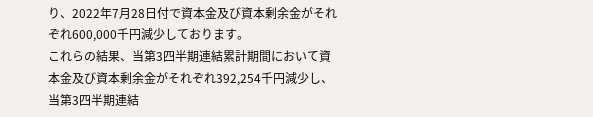り、2022年7月28日付で資本金及び資本剰余金がそれぞれ600,000千円減少しております。
これらの結果、当第3四半期連結累計期間において資本金及び資本剰余金がそれぞれ392,254千円減少し、当第3四半期連結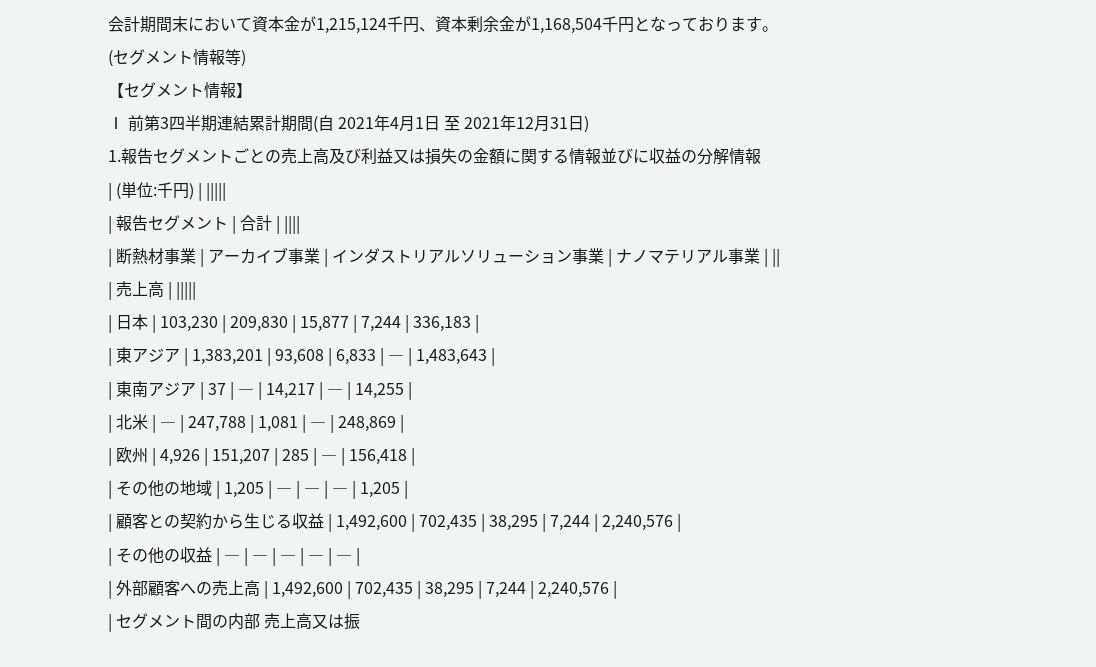会計期間末において資本金が1,215,124千円、資本剰余金が1,168,504千円となっております。
(セグメント情報等)
【セグメント情報】
Ⅰ 前第3四半期連結累計期間(自 2021年4月1日 至 2021年12月31日)
1.報告セグメントごとの売上高及び利益又は損失の金額に関する情報並びに収益の分解情報
| (単位:千円) | |||||
| 報告セグメント | 合計 | ||||
| 断熱材事業 | アーカイブ事業 | インダストリアルソリューション事業 | ナノマテリアル事業 | ||
| 売上高 | |||||
| 日本 | 103,230 | 209,830 | 15,877 | 7,244 | 336,183 |
| 東アジア | 1,383,201 | 93,608 | 6,833 | ― | 1,483,643 |
| 東南アジア | 37 | ― | 14,217 | ― | 14,255 |
| 北米 | ― | 247,788 | 1,081 | ― | 248,869 |
| 欧州 | 4,926 | 151,207 | 285 | ― | 156,418 |
| その他の地域 | 1,205 | ― | ― | ― | 1,205 |
| 顧客との契約から生じる収益 | 1,492,600 | 702,435 | 38,295 | 7,244 | 2,240,576 |
| その他の収益 | ― | ― | ― | ― | ― |
| 外部顧客への売上高 | 1,492,600 | 702,435 | 38,295 | 7,244 | 2,240,576 |
| セグメント間の内部 売上高又は振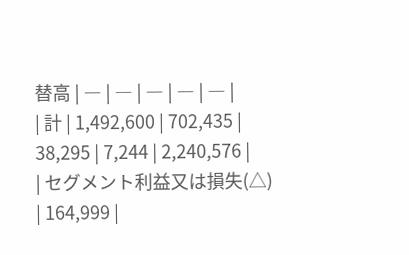替高 | ― | ― | ― | ― | ― |
| 計 | 1,492,600 | 702,435 | 38,295 | 7,244 | 2,240,576 |
| セグメント利益又は損失(△) | 164,999 |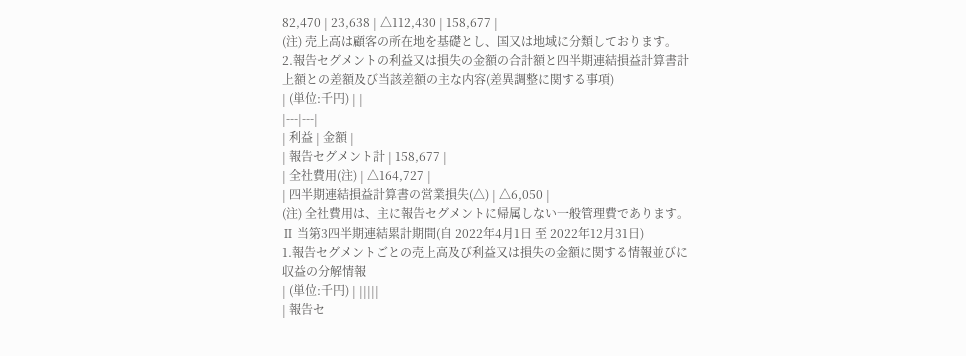82,470 | 23,638 | △112,430 | 158,677 |
(注) 売上高は顧客の所在地を基礎とし、国又は地域に分類しております。
2.報告セグメントの利益又は損失の金額の合計額と四半期連結損益計算書計上額との差額及び当該差額の主な内容(差異調整に関する事項)
| (単位:千円) | |
|---|---|
| 利益 | 金額 |
| 報告セグメント計 | 158,677 |
| 全社費用(注) | △164,727 |
| 四半期連結損益計算書の営業損失(△) | △6,050 |
(注) 全社費用は、主に報告セグメントに帰属しない一般管理費であります。
Ⅱ 当第3四半期連結累計期間(自 2022年4月1日 至 2022年12月31日)
1.報告セグメントごとの売上高及び利益又は損失の金額に関する情報並びに収益の分解情報
| (単位:千円) | |||||
| 報告セ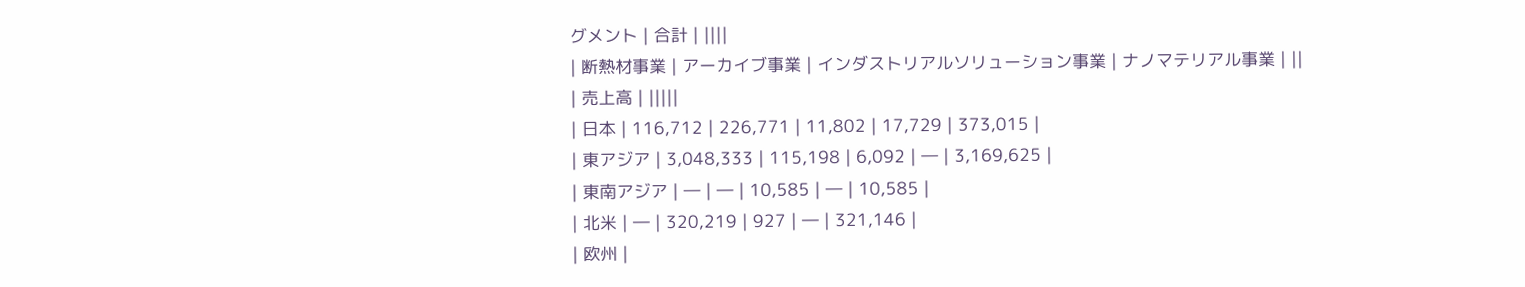グメント | 合計 | ||||
| 断熱材事業 | アーカイブ事業 | インダストリアルソリューション事業 | ナノマテリアル事業 | ||
| 売上高 | |||||
| 日本 | 116,712 | 226,771 | 11,802 | 17,729 | 373,015 |
| 東アジア | 3,048,333 | 115,198 | 6,092 | ― | 3,169,625 |
| 東南アジア | ― | ― | 10,585 | ― | 10,585 |
| 北米 | ― | 320,219 | 927 | ― | 321,146 |
| 欧州 |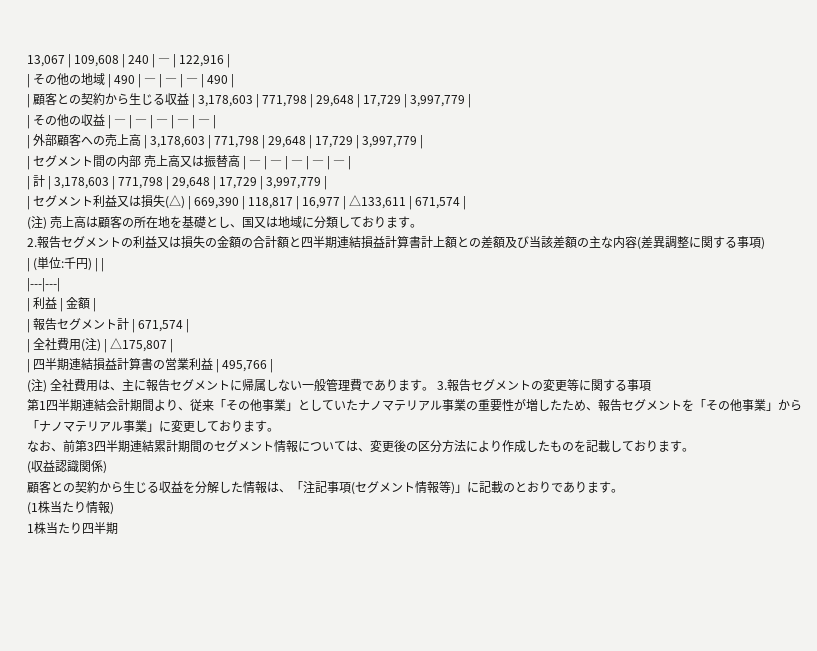13,067 | 109,608 | 240 | ― | 122,916 |
| その他の地域 | 490 | ― | ― | ― | 490 |
| 顧客との契約から生じる収益 | 3,178,603 | 771,798 | 29,648 | 17,729 | 3,997,779 |
| その他の収益 | ― | ― | ― | ― | ― |
| 外部顧客への売上高 | 3,178,603 | 771,798 | 29,648 | 17,729 | 3,997,779 |
| セグメント間の内部 売上高又は振替高 | ― | ― | ― | ― | ― |
| 計 | 3,178,603 | 771,798 | 29,648 | 17,729 | 3,997,779 |
| セグメント利益又は損失(△) | 669,390 | 118,817 | 16,977 | △133,611 | 671,574 |
(注) 売上高は顧客の所在地を基礎とし、国又は地域に分類しております。
2.報告セグメントの利益又は損失の金額の合計額と四半期連結損益計算書計上額との差額及び当該差額の主な内容(差異調整に関する事項)
| (単位:千円) | |
|---|---|
| 利益 | 金額 |
| 報告セグメント計 | 671,574 |
| 全社費用(注) | △175,807 |
| 四半期連結損益計算書の営業利益 | 495,766 |
(注) 全社費用は、主に報告セグメントに帰属しない一般管理費であります。 3.報告セグメントの変更等に関する事項
第1四半期連結会計期間より、従来「その他事業」としていたナノマテリアル事業の重要性が増したため、報告セグメントを「その他事業」から「ナノマテリアル事業」に変更しております。
なお、前第3四半期連結累計期間のセグメント情報については、変更後の区分方法により作成したものを記載しております。
(収益認識関係)
顧客との契約から生じる収益を分解した情報は、「注記事項(セグメント情報等)」に記載のとおりであります。
(1株当たり情報)
1株当たり四半期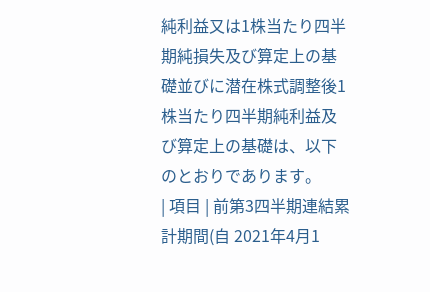純利益又は1株当たり四半期純損失及び算定上の基礎並びに潜在株式調整後1株当たり四半期純利益及び算定上の基礎は、以下のとおりであります。
| 項目 | 前第3四半期連結累計期間(自 2021年4月1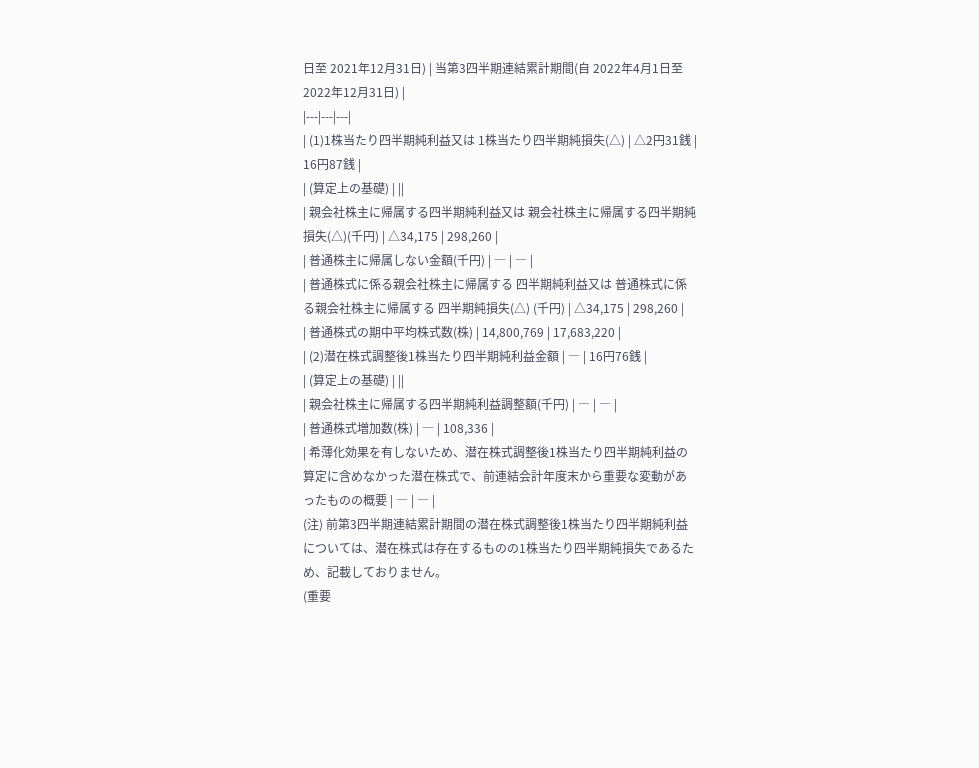日至 2021年12月31日) | 当第3四半期連結累計期間(自 2022年4月1日至 2022年12月31日) |
|---|---|---|
| (1)1株当たり四半期純利益又は 1株当たり四半期純損失(△) | △2円31銭 | 16円87銭 |
| (算定上の基礎) | ||
| 親会社株主に帰属する四半期純利益又は 親会社株主に帰属する四半期純損失(△)(千円) | △34,175 | 298,260 |
| 普通株主に帰属しない金額(千円) | ― | ― |
| 普通株式に係る親会社株主に帰属する 四半期純利益又は 普通株式に係る親会社株主に帰属する 四半期純損失(△) (千円) | △34,175 | 298,260 |
| 普通株式の期中平均株式数(株) | 14,800,769 | 17,683,220 |
| (2)潜在株式調整後1株当たり四半期純利益金額 | ― | 16円76銭 |
| (算定上の基礎) | ||
| 親会社株主に帰属する四半期純利益調整額(千円) | ― | ― |
| 普通株式増加数(株) | ― | 108,336 |
| 希薄化効果を有しないため、潜在株式調整後1株当たり四半期純利益の算定に含めなかった潜在株式で、前連結会計年度末から重要な変動があったものの概要 | ― | ― |
(注) 前第3四半期連結累計期間の潜在株式調整後1株当たり四半期純利益については、潜在株式は存在するものの1株当たり四半期純損失であるため、記載しておりません。
(重要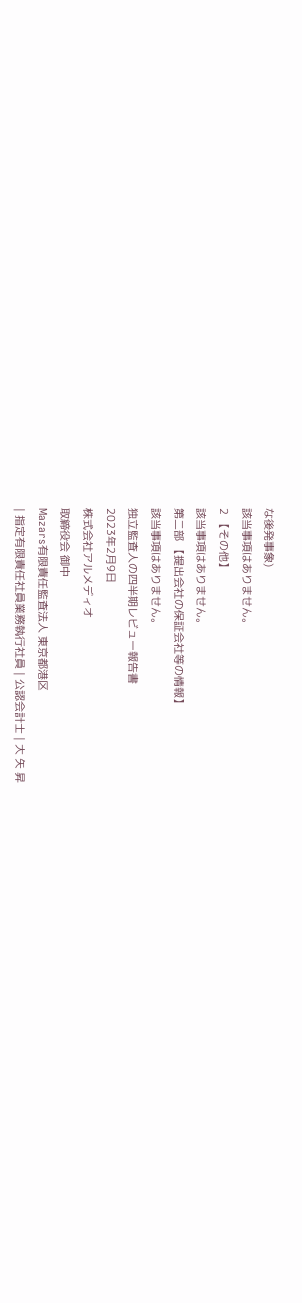な後発事象)
該当事項はありません。
2 【その他】
該当事項はありません。
第二部 【提出会社の保証会社等の情報】
該当事項はありません。
独立監査人の四半期レビュー報告書
2023年2月9日
株式会社アルメディオ
取締役会 御中
Mazars有限責任監査法人 東京都港区
| 指定有限責任社員業務執行社員 | 公認会計士 | 大 矢 昇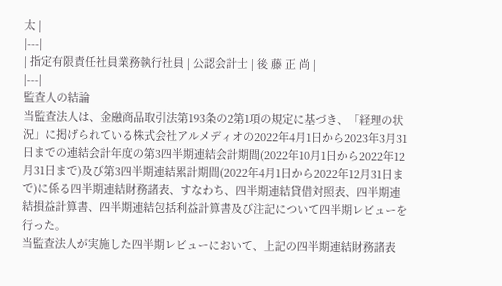太 |
|---|
| 指定有限責任社員業務執行社員 | 公認会計士 | 後 藤 正 尚 |
|---|
監査人の結論
当監査法人は、金融商品取引法第193条の2第1項の規定に基づき、「経理の状況」に掲げられている株式会社アルメディオの2022年4月1日から2023年3月31日までの連結会計年度の第3四半期連結会計期間(2022年10月1日から2022年12月31日まで)及び第3四半期連結累計期間(2022年4月1日から2022年12月31日まで)に係る四半期連結財務諸表、すなわち、四半期連結貸借対照表、四半期連結損益計算書、四半期連結包括利益計算書及び注記について四半期レビューを行った。
当監査法人が実施した四半期レビューにおいて、上記の四半期連結財務諸表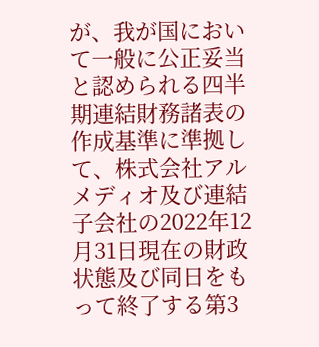が、我が国において一般に公正妥当と認められる四半期連結財務諸表の作成基準に準拠して、株式会社アルメディオ及び連結子会社の2022年12月31日現在の財政状態及び同日をもって終了する第3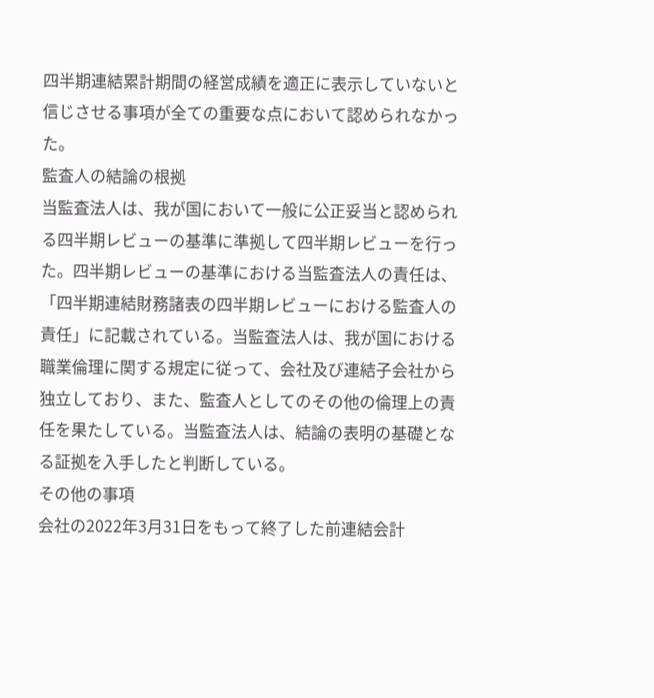四半期連結累計期間の経営成績を適正に表示していないと信じさせる事項が全ての重要な点において認められなかった。
監査人の結論の根拠
当監査法人は、我が国において一般に公正妥当と認められる四半期レビューの基準に準拠して四半期レビューを行った。四半期レビューの基準における当監査法人の責任は、「四半期連結財務諸表の四半期レビューにおける監査人の責任」に記載されている。当監査法人は、我が国における職業倫理に関する規定に従って、会社及び連結子会社から独立しており、また、監査人としてのその他の倫理上の責任を果たしている。当監査法人は、結論の表明の基礎となる証拠を入手したと判断している。
その他の事項
会社の2022年3月31日をもって終了した前連結会計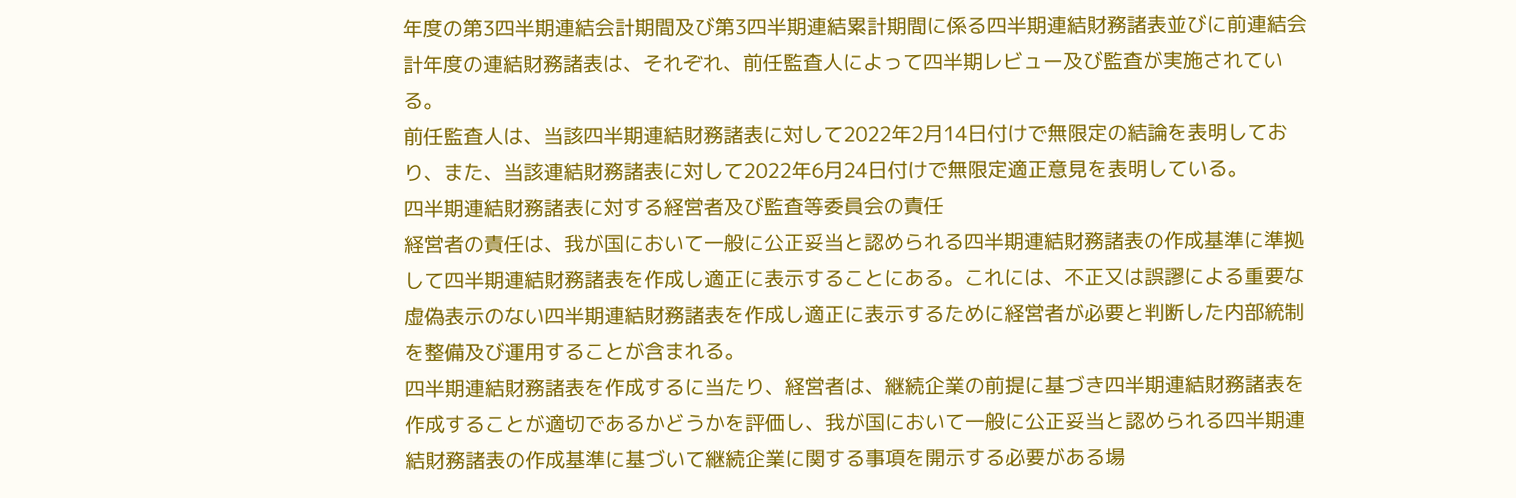年度の第3四半期連結会計期間及び第3四半期連結累計期間に係る四半期連結財務諸表並びに前連結会計年度の連結財務諸表は、それぞれ、前任監査人によって四半期レビュー及び監査が実施されている。
前任監査人は、当該四半期連結財務諸表に対して2022年2月14日付けで無限定の結論を表明しており、また、当該連結財務諸表に対して2022年6月24日付けで無限定適正意見を表明している。
四半期連結財務諸表に対する経営者及び監査等委員会の責任
経営者の責任は、我が国において一般に公正妥当と認められる四半期連結財務諸表の作成基準に準拠して四半期連結財務諸表を作成し適正に表示することにある。これには、不正又は誤謬による重要な虚偽表示のない四半期連結財務諸表を作成し適正に表示するために経営者が必要と判断した内部統制を整備及び運用することが含まれる。
四半期連結財務諸表を作成するに当たり、経営者は、継続企業の前提に基づき四半期連結財務諸表を作成することが適切であるかどうかを評価し、我が国において一般に公正妥当と認められる四半期連結財務諸表の作成基準に基づいて継続企業に関する事項を開示する必要がある場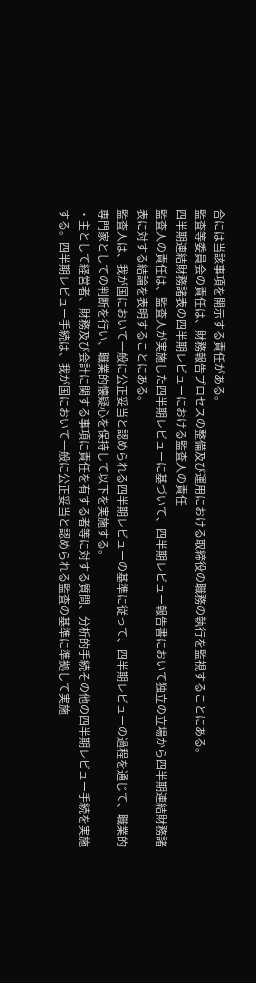合には当該事項を開示する責任がある。
監査等委員会の責任は、財務報告プロセスの整備及び運用における取締役の職務の執行を監視することにある。
四半期連結財務諸表の四半期レビューにおける監査人の責任
監査人の責任は、監査人が実施した四半期レビューに基づいて、四半期レビュー報告書において独立の立場から四半期連結財務諸表に対する結論を表明することにある。
監査人は、我が国において一般に公正妥当と認められる四半期レビューの基準に従って、四半期レビューの過程を通じて、職業的専門家としての判断を行い、職業的懐疑心を保持して以下を実施する。
・主として経営者、財務及び会計に関する事項に責任を有する者等に対する質問、分析的手続その他の四半期レビュー手続を実施する。四半期レビュー手続は、我が国において一般に公正妥当と認められる監査の基準に準拠して実施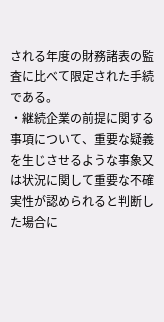される年度の財務諸表の監査に比べて限定された手続である。
・継続企業の前提に関する事項について、重要な疑義を生じさせるような事象又は状況に関して重要な不確実性が認められると判断した場合に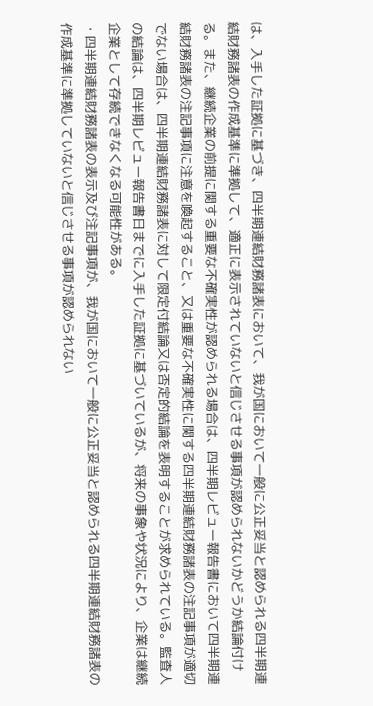は、入手した証拠に基づき、四半期連結財務諸表において、我が国において一般に公正妥当と認められる四半期連結財務諸表の作成基準に準拠して、適正に表示されていないと信じさせる事項が認められないかどうか結論付ける。また、継続企業の前提に関する重要な不確実性が認められる場合は、四半期レビュー報告書において四半期連結財務諸表の注記事項に注意を喚起すること、又は重要な不確実性に関する四半期連結財務諸表の注記事項が適切でない場合は、四半期連結財務諸表に対して限定付結論又は否定的結論を表明することが求められている。監査人の結論は、四半期レビュー報告書日までに入手した証拠に基づいているが、将来の事象や状況により、企業は継続企業として存続できなくなる可能性がある。
・四半期連結財務諸表の表示及び注記事項が、我が国において一般に公正妥当と認められる四半期連結財務諸表の作成基準に準拠していないと信じさせる事項が認められない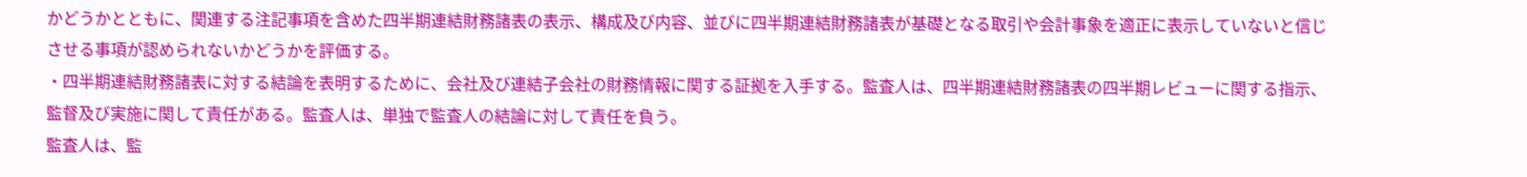かどうかとともに、関連する注記事項を含めた四半期連結財務諸表の表示、構成及び内容、並びに四半期連結財務諸表が基礎となる取引や会計事象を適正に表示していないと信じさせる事項が認められないかどうかを評価する。
・四半期連結財務諸表に対する結論を表明するために、会社及び連結子会社の財務情報に関する証拠を入手する。監査人は、四半期連結財務諸表の四半期レビューに関する指示、監督及び実施に関して責任がある。監査人は、単独で監査人の結論に対して責任を負う。
監査人は、監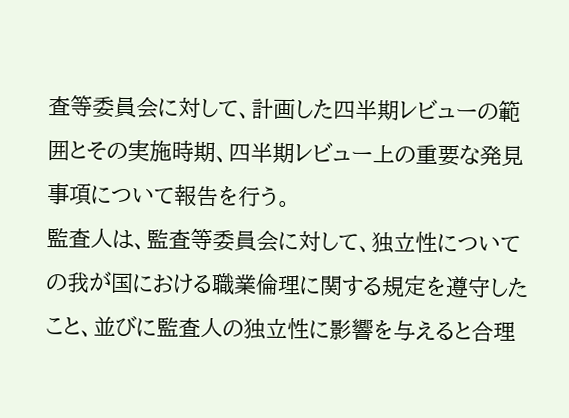査等委員会に対して、計画した四半期レビューの範囲とその実施時期、四半期レビュー上の重要な発見事項について報告を行う。
監査人は、監査等委員会に対して、独立性についての我が国における職業倫理に関する規定を遵守したこと、並びに監査人の独立性に影響を与えると合理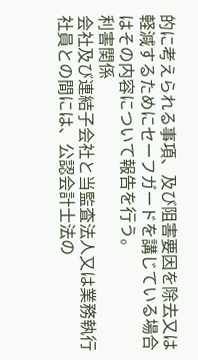的に考えられる事項、及び阻害要因を除去又は軽減するためにセーフガードを講じている場合はその内容について報告を行う。
利害関係
会社及び連結子会社と当監査法人又は業務執行社員との間には、公認会計士法の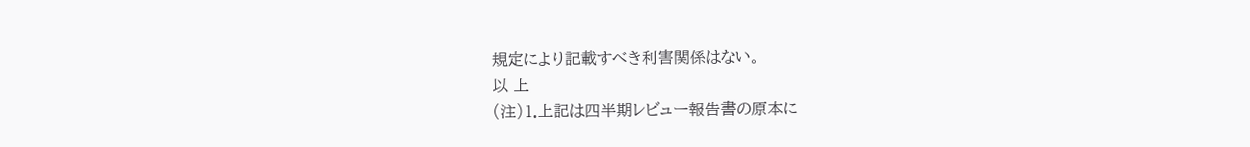規定により記載すべき利害関係はない。
以 上
(注)1.上記は四半期レビュー報告書の原本に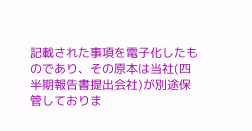記載された事項を電子化したものであり、その原本は当社(四半期報告書提出会社)が別途保管しておりま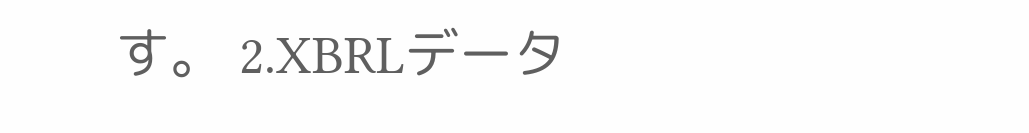す。 2.XBRLデータ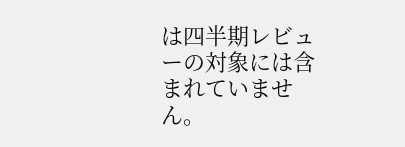は四半期レビューの対象には含まれていません。